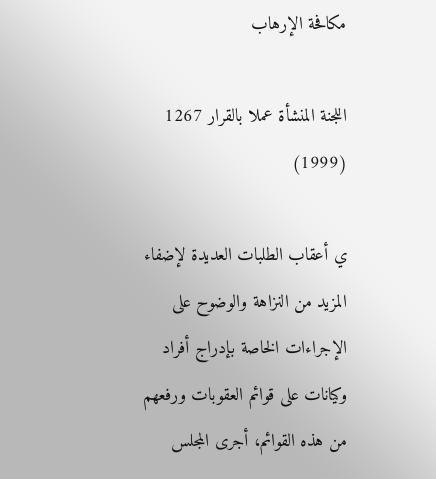مكافحة الإرهاب

اللجنة المنشأة عملا بالقرار 1267 (1999)

ي أعقاب الطلبات العديدة لإضفاء المزيد من النزاهة والوضوح على الإجراءات الخاصة بإدراج أفراد وكيانات على قوائم العقوبات ورفعهم من هذه القوائم، أجرى المجلس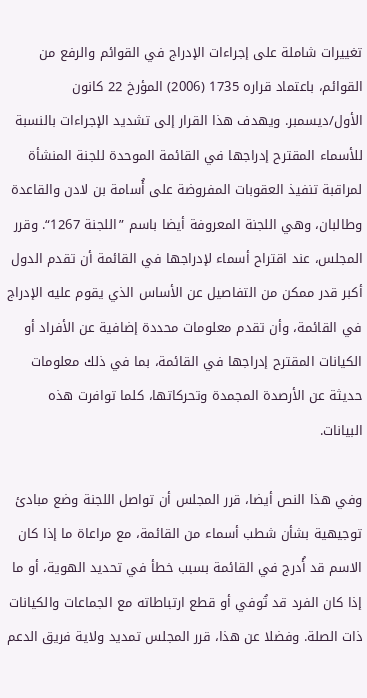تغييرات شاملة على إجراءات الإدراج في القوائم والرفع من القوائم، باعتماد قراره 1735 (2006) المؤرخ 22 كانون الأول/ديسمبر. ويهدف هذا القرار إلى تشديد الإجراءات بالنسبة للأسماء المقترح إدراجها في القائمة الموحدة للجنة المنشأة لمراقبة تنفيذ العقوبات المفروضة على أُسامة بن لادن والقاعدة وطالبان، وهي اللجنة المعروفة أيضا باسم ”اللجنة 1267“. وقرر المجلس، عند اقتراح أسماء لإدراجها في القائمة أن تقدم الدول أكبر قدر ممكن من التفاصيل عن الأساس الذي يقوم عليه الإدراج في القائمة، وأن تقدم معلومات محددة إضافية عن الأفراد أو الكيانات المقترح إدراجها في القائمة، بما في ذلك معلومات حديثة عن الأرصدة المجمدة وتحركاتها، كلما توافرت هذه البيانات.

وفي هذا النص أيضا، قرر المجلس أن تواصل اللجنة وضع مبادئ توجيهية بشأن شطب أسماء من القائمة، مع مراعاة ما إذا كان الاسم قد أُدرج في القائمة بسبب خطأ في تحديد الهوية، أو ما إذا كان الفرد قد تُوفي أو قطع ارتباطاته مع الجماعات والكيانات ذات الصلة. وفضلا عن هذا، قرر المجلس تمديد ولاية فريق الدعم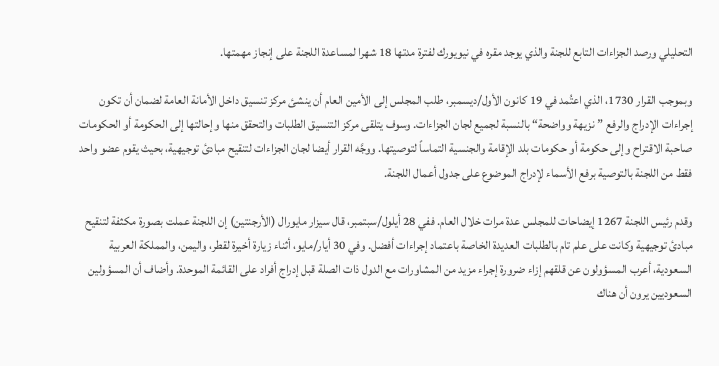التحليلي ورصد الجزاءات التابع للجنة والذي يوجد مقره في نيويورك لفترة مدتها 18 شهرا لمساعدة اللجنة على إنجاز مهمتها.

وبموجب القرار 1730، الذي اعتُمد في 19 كانون الأول/ديسمبر، طلب المجلس إلى الأمين العام أن ينشئ مركز تنسيق داخل الأمانة العامة لضمان أن تكون إجراءات الإدراج والرفع ”نزيهة وواضحة“ بالنسبة لجميع لجان الجزاءات. وسوف يتلقى مركز التنسيق الطلبات والتحقق منها وإحالتها إلى الحكومة أو الحكومات صاحبة الاقتراح وإلى حكومة أو حكومات بلد الإقامة والجنسية التماساً لتوصيتها. ووجَّه القرار أيضا لجان الجزاءات لتنقيح مبادئ توجيهية، بحيث يقوم عضو واحد فقط من اللجنة بالتوصية برفع الأسماء لإدراج الموضوع على جدول أعمال اللجنة.

وقدم رئيس اللجنة 1267 إيضاحات للمجلس عدة مرات خلال العام. ففي 28 أيلول/سبتمبر، قال سيزار مايورال (الأرجنتين) إن اللجنة عملت بصورة مكثفة لتنقيح مبادئ توجيهية وكانت على علم تام بالطلبات العديدة الخاصة باعتماد إجراءات أفضل. وفي 30 أيار/مايو، أثناء زيارة أخيرة لقطر، واليمن، والمملكة العربية السعودية، أعرب المسؤولون عن قلقهم إزاء ضرورة إجراء مزيد من المشاورات مع الدول ذات الصلة قبل إدراج أفراد على القائمة الموحدة. وأضاف أن المسؤولين السعوديين يرون أن هناك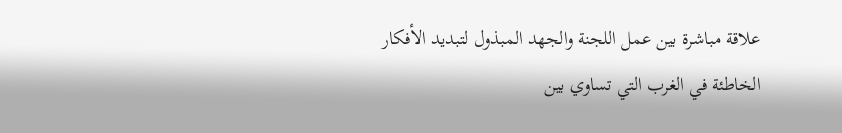علاقة مباشرة بين عمل اللجنة والجهد المبذول لتبديد الأفكار الخاطئة في الغرب التي تساوي بين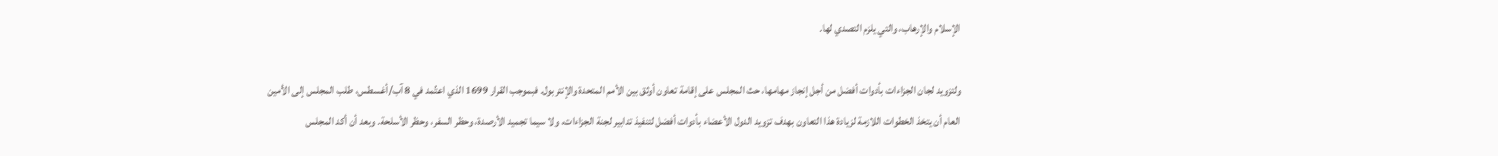الإسلام والإرهاب، والتي يلزم التصدي لها.

ولتزويد لجان الجزاءات بأدوات أفضل من أجل إنجاز مهامها، حث المجلس على إقامة تعاون أوثق بين الأمم المتحدة والإنتربول. فبموجب القرار 1699 الذي اعتُمد في 8 آب/أغسطس، طلب المجلس إلى الأمين العام أن يتخذ الخطوات اللازمة لزيادة هذا التعاون بهدف تزويد الدول الأعضاء بأدوات أفضل لتنفيذ تدابير لجنة الجزاءات، ولا سيما تجميد الأرصدة، وحظر السفر، وحظر الأسلحة. وبعد أن أكد المجلس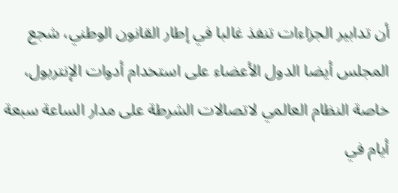أن تدابير الجزاءات تنفذ غالبا في إطار القانون الوطني، شجع المجلس أيضا الدول الأعضاء على استخدام أدوات الإنتربول، خاصة النظام العالمي لاتصالات الشرطة على مدار الساعة سبعة أيام في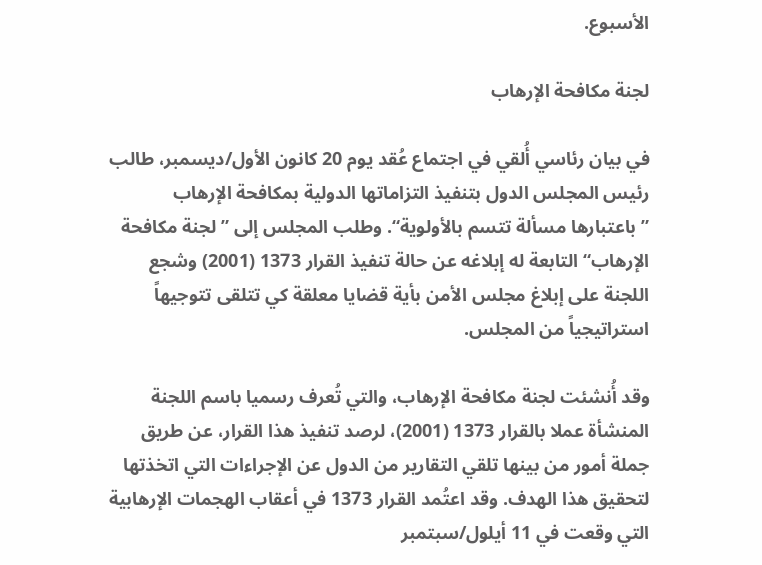الأسبوع.

لجنة مكافحة الإرهاب

في بيان رئاسي أُلقي في اجتماع عُقد يوم 20 كانون الأول/ديسمبر، طالب رئيس المجلس الدول بتنفيذ التزاماتها الدولية بمكافحة الإرهاب ”باعتبارها مسألة تتسم بالأولوية“. وطلب المجلس إلى ”لجنة مكافحة الإرهاب“ التابعة له إبلاغه عن حالة تنفيذ القرار 1373 (2001) وشجع اللجنة على إبلاغ مجلس الأمن بأية قضايا معلقة كي تتلقى تتوجيهاً استراتيجياً من المجلس.

وقد أُنشئت لجنة مكافحة الإرهاب، والتي تُعرف رسميا باسم اللجنة المنشأة عملا بالقرار 1373 (2001)، لرصد تنفيذ هذا القرار، عن طريق جملة أمور من بينها تلقي التقارير من الدول عن الإجراءات التي اتخذتها لتحقيق هذا الهدف. وقد اعتُمد القرار 1373 في أعقاب الهجمات الإرهابية التي وقعت في 11 أيلول/سبتمبر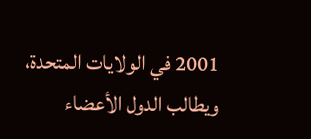2001 في الولايات المتحدة، ويطالب الدول الأعضاء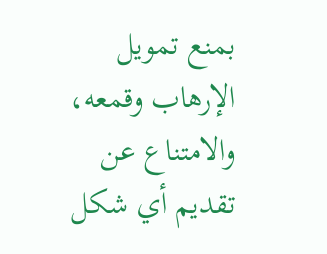بمنع تمويل الإرهاب وقمعه، والامتناع عن تقديم أي شكل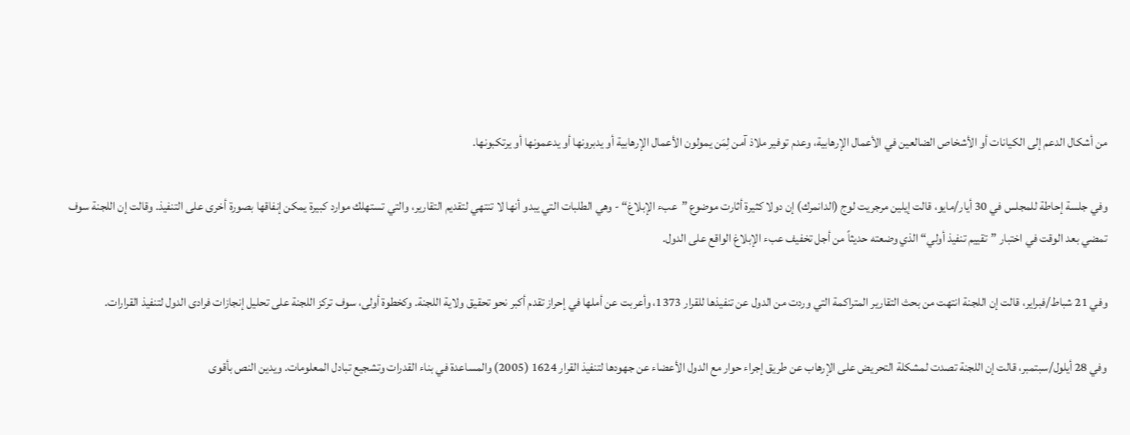من أشكال الدعم إلى الكيانات أو الأشخاص الضالعين في الأعمال الإرهابية، وعدم توفير ملاذ آمن لِمَن يمولون الأعمال الإرهابية أو يدبرونها أو يدعمونها أو يرتكبونها.

وفي جلسة إحاطة للمجلس في 30 أيار/مايو، قالت إيلين مرجريت لوج (الدانمرك) إن دولا كثيرة أثارت موضوع ”عبء الإبلاغ“ - وهي الطلبات التي يبدو أنها لا تنتهي لتقديم التقارير، والتي تستهلك موارد كبيرة يمكن إنفاقها بصورة أخرى على التنفيذ. وقالت إن اللجنة سوف تمضي بعد الوقت في اختبار ”تقييم تنفيذ أولي“ الذي وضعته حديثاً من أجل تخفيف عبء الإبلاغ الواقع على الدول.

وفي 21 شباط/فبراير، قالت إن اللجنة انتهت من بحث التقارير المتراكمة التي وردت من الدول عن تنفيذها للقرار 1373، وأعربت عن أملها في إحراز تقدم أكبر نحو تحقيق ولاية اللجنة. وكخطوة أولى، سوف تركز اللجنة على تحليل إنجازات فرادى الدول لتنفيذ القرارات.

وفي 28 أيلول/سبتمبر، قالت إن اللجنة تصدت لمشكلة التحريض على الإرهاب عن طريق إجراء حوار مع الدول الأعضاء عن جهودها لتنفيذ القرار 1624 (2005) والمساعدة في بناء القدرات وتشجيع تبادل المعلومات. ويدين النص بأقوى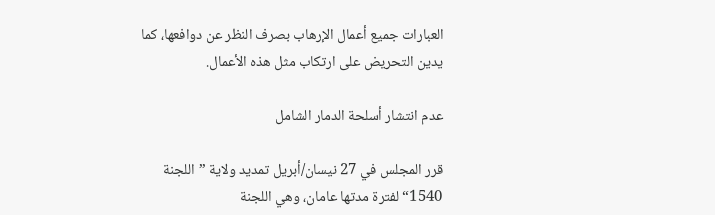العبارات جميع أعمال الإرهاب بصرف النظر عن دوافعها، كما يدين التحريض على ارتكاب مثل هذه الأعمال.

عدم انتشار أسلحة الدمار الشامل

قرر المجلس في 27 نيسان/أبريل تمديد ولاية ”اللجنة 1540“ لفترة مدتها عامان، وهي اللجنة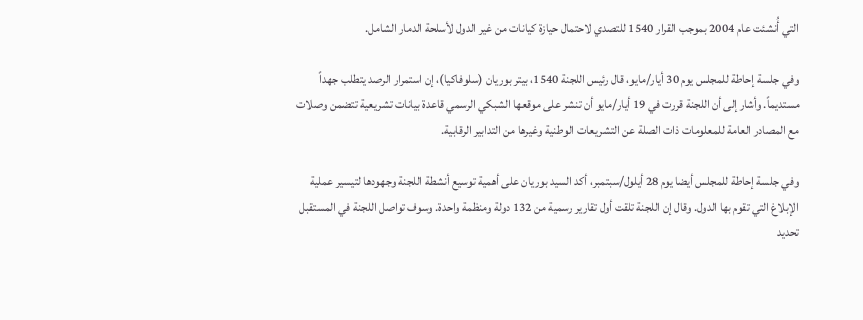التي أُنشئت عام 2004 بموجب القرار 1540 للتصدي لاحتمال حيازة كيانات من غير الدول لأسلحة الدمار الشامل.

وفي جلسة إحاطة للمجلس يوم 30 أيار/مايو، قال رئيس اللجنة 1540، بيتر بوريان (سلوفاكيا)، إن استمرار الرصد يتطلب جهداً مستديماً. وأشار إلى أن اللجنة قررت في 19 أيار/مايو أن تنشر على موقعها الشبكي الرسمي قاعدة بيانات تشريعية تتضمن وصلات مع المصادر العامة للمعلومات ذات الصلة عن التشريعات الوطنية وغيرها من التدابير الرقابية.

وفي جلسة إحاطة للمجلس أيضا يوم 28 أيلول/سبتمبر، أكد السيد بوريان على أهمية توسيع أنشطة اللجنة وجهودها لتيسير عملية الإبلاغ التي تقوم بها الدول. وقال إن اللجنة تلقت أول تقارير رسمية من 132 دولة ومنظمة واحدة. وسوف تواصل اللجنة في المستقبل تحديد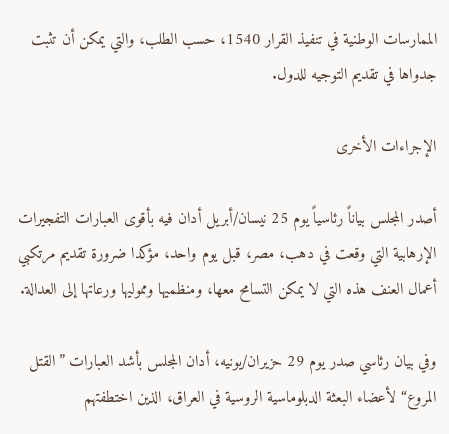الممارسات الوطنية في تنفيذ القرار 1540، حسب الطلب، والتي يمكن أن تثبت جدواها في تقديم التوجيه للدول.

الإجراءات الأخرى

أصدر المجلس بياناً رئاسياً يوم 25 نيسان/أبريل أدان فيه بأقوى العبارات التفجيرات الإرهابية التي وقعت في دهب، مصر، قبل يوم واحد، مؤكدا ضرورة تقديم مرتكبي أعمال العنف هذه التي لا يمكن التسامح معها، ومنظميها ومموليها ورعاتها إلى العدالة.

وفي بيان رئاسي صدر يوم 29 حزيران/يونيه، أدان المجلس بأشد العبارات ”القتل المروع“ لأعضاء البعثة الدبلوماسية الروسية في العراق، الذين اختطفتهم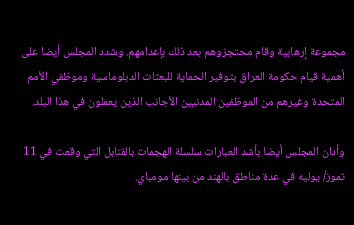مجموعة إرهابية وقام محتجزوهم بعد ذلك بإعدامهم. وشدد المجلس أيضا على أهمية قيام حكومة العراق بتوفير الحماية للبعثات الدبلوماسية وموظفي الأمم المتحدة وغيرهم من الموظفين المدنيين الأجانب الذين يعملون في هذا البلد.

وأدان المجلس أيضا بأشد العبارات سلسلة الهجمات بالقنابل التي وقعت في 11 تموز/ يوليه في عدة مناطق بالهند من بينها مومباي.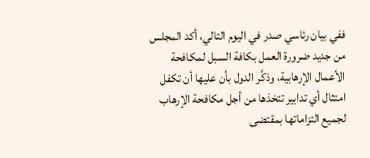ففي بيان رئاسي صدر في اليوم التالي، أكد المجلس من جديد ضرورة العمل بكافة السبل لمكافحة الأعمال الإرهابية، وذكَّر الدول بأن عليها أن تكفل امتثال أي تدابير تتخذها من أجل مكافحة الإرهاب لجميع التزاماتها بمقتضى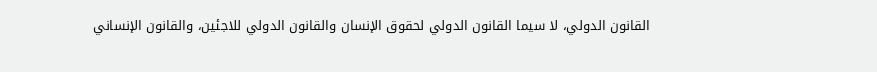القانون الدولي، لا سيما القانون الدولي لحقوق الإنسان والقانون الدولي للاجئين، والقانون الإنساني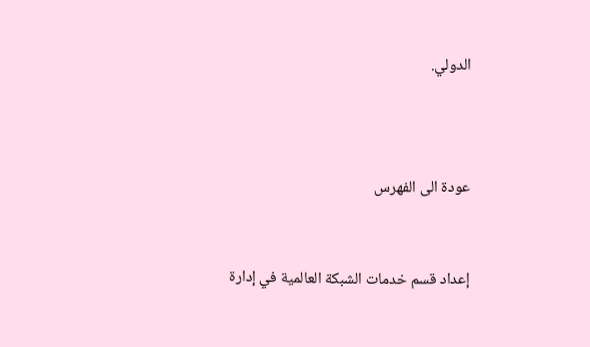الدولي.



عودة الى الفهرس


إعداد قسم خدمات الشبكة العالمية في إدارة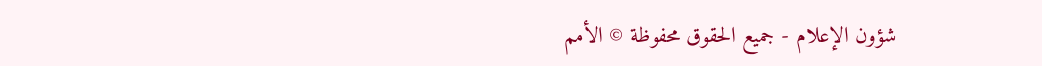شؤون الإعلام - جميع الحقوق محفوظة © الأمم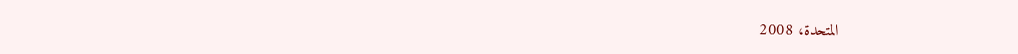المتحدة، 2008